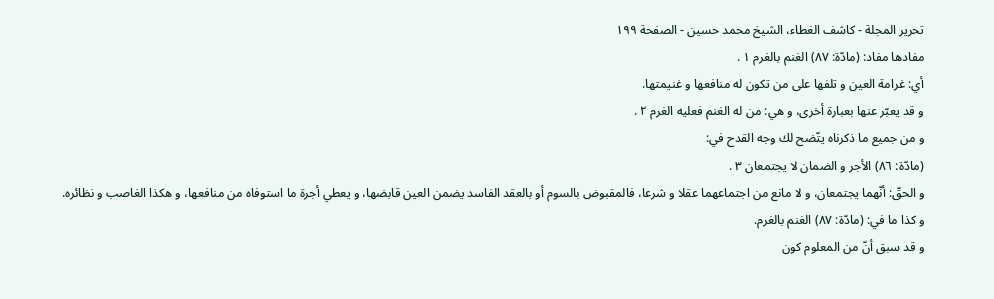تحرير المجلة - كاشف الغطاء، الشيخ محمد حسين - الصفحة ١٩٩
مفادها مفاد: (مادّة: ٨٧) الغنم بالغرم ١ .
أي: غرامة العين و تلفها على من تكون له منافعها و غنيمتها.
و قد يعبّر عنها بعبارة أخرى، و هي: من له الغنم فعليه الغرم ٢ .
و من جميع ما ذكرناه يتّضح لك وجه القدح في:
(مادّة: ٨٦) الأجر و الضمان لا يجتمعان ٣ .
و الحقّ: أنّهما يجتمعان، و لا مانع من اجتماعهما عقلا و شرعا، فالمقبوض بالسوم أو بالعقد الفاسد يضمن العين قابضها، و يعطي أجرة ما استوفاه من منافعها، و هكذا الغاصب و نظائره.
و كذا ما في: (مادّة: ٨٧) الغنم بالغرم.
و قد سبق أنّ من المعلوم كون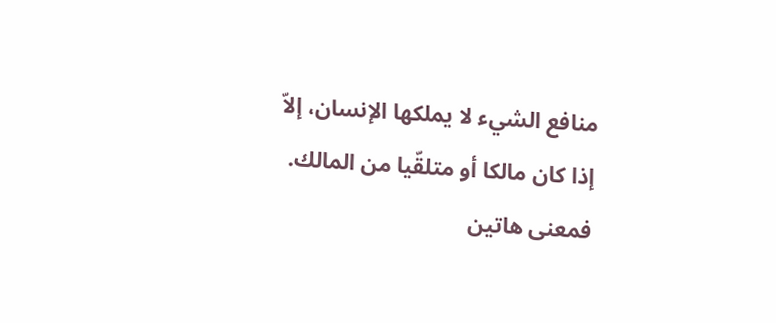منافع الشيء لا يملكها الإنسان، إلاّ إذا كان مالكا أو متلقّيا من المالك.
فمعنى هاتين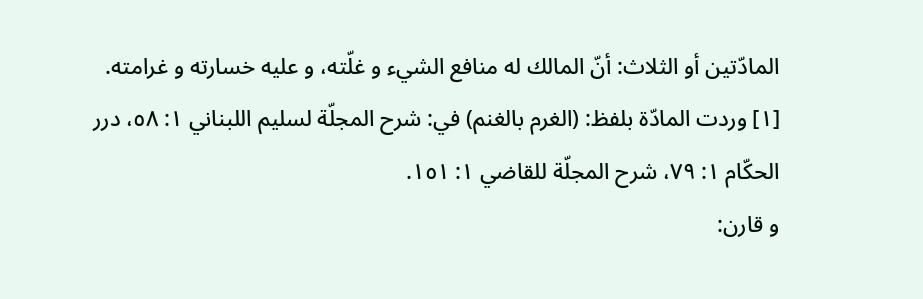المادّتين أو الثلاث: أنّ المالك له منافع الشيء و غلّته، و عليه خسارته و غرامته.
[١] وردت المادّة بلفظ: (الغرم بالغنم) في: شرح المجلّة لسليم اللبناني ١: ٥٨، درر الحكّام ١: ٧٩، شرح المجلّة للقاضي ١: ١٥١.
و قارن: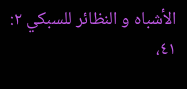الأشباه و النظائر للسبكي ٢: ٤١،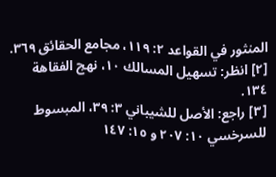المنثور في القواعد ٢: ١١٩، مجامع الحقائق ٣٦٩.
[٢] انظر: تسهيل المسالك ١٠، نهج الفقاهة ١٣٤.
[٣] راجع: الأصل للشيباني ٣: ٣٩، المبسوط للسرخسي ١٠: ٢٠٧ و ١٥: ١٤٧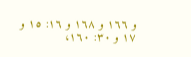و ١٦٦ و ١٦٨ و ١٦: ١٥ و ١٧ و ٣٠: ١٦٠،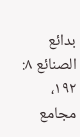بدائع الصنائع ٨: ١٩٢، مجامع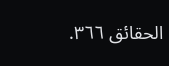الحقائق ٣٦٦.